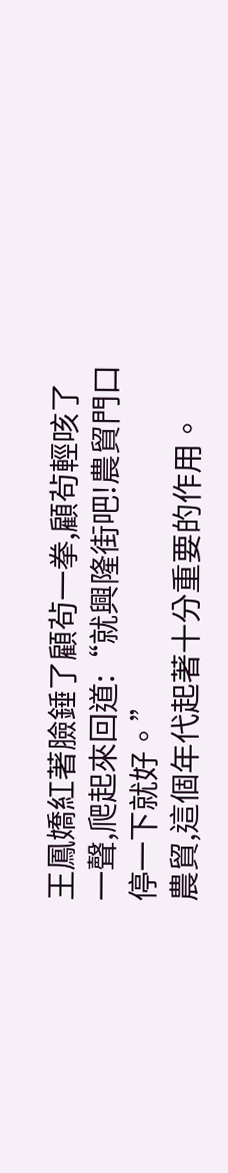王鳳嬌紅著臉錘了顧茍一拳,顧茍輕咳了一聲,爬起來回道:“就興隆街吧!農貿門口停一下就好。”
農貿,這個年代起著十分重要的作用。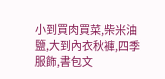小到買肉買菜,柴米油鹽,大到內衣秋褲,四季服飾,書包文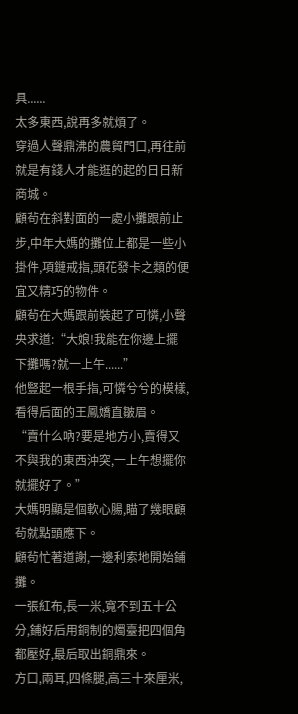具......
太多東西,說再多就煩了。
穿過人聲鼎沸的農貿門口,再往前就是有錢人才能逛的起的日日新商城。
顧茍在斜對面的一處小攤跟前止步,中年大媽的攤位上都是一些小掛件,項鏈戒指,頭花發卡之類的便宜又精巧的物件。
顧茍在大媽跟前裝起了可憐,小聲央求道:“大娘!我能在你邊上擺下攤嗎?就一上午......”
他豎起一根手指,可憐兮兮的模樣,看得后面的王鳳嬌直皺眉。
“賣什么吶?要是地方小,賣得又不與我的東西沖突,一上午想擺你就擺好了。”
大媽明顯是個軟心腸,瞄了幾眼顧茍就點頭應下。
顧茍忙著道謝,一邊利索地開始鋪攤。
一張紅布,長一米,寬不到五十公分,鋪好后用銅制的燭臺把四個角都壓好,最后取出銅鼎來。
方口,兩耳,四條腿,高三十來厘米,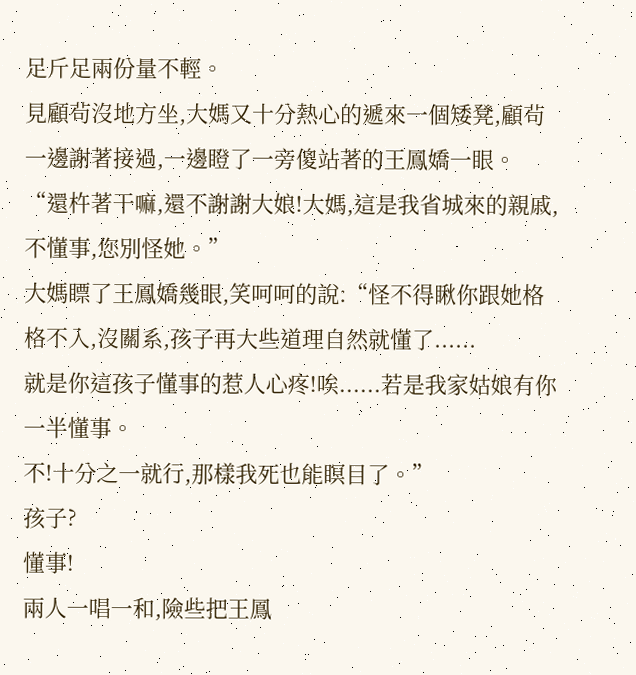足斤足兩份量不輕。
見顧茍沒地方坐,大媽又十分熱心的遞來一個矮凳,顧茍一邊謝著接過,一邊瞪了一旁傻站著的王鳳嬌一眼。
“還杵著干嘛,還不謝謝大娘!大媽,這是我省城來的親戚,不懂事,您別怪她。”
大媽瞟了王鳳嬌幾眼,笑呵呵的說:“怪不得瞅你跟她格格不入,沒關系,孩子再大些道理自然就懂了......
就是你這孩子懂事的惹人心疼!唉......若是我家姑娘有你一半懂事。
不!十分之一就行,那樣我死也能瞑目了。”
孩子?
懂事!
兩人一唱一和,險些把王鳳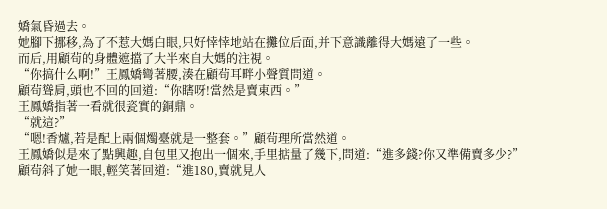嬌氣昏過去。
她腳下挪移,為了不惹大媽白眼,只好悻悻地站在攤位后面,并下意識離得大媽遠了一些。
而后,用顧茍的身體遮擋了大半來自大媽的注視。
“你搞什么啊!”王鳳嬌彎著腰,湊在顧茍耳畔小聲質問道。
顧茍聳肩,頭也不回的回道:“你瞎呀!當然是賣東西。”
王鳳嬌指著一看就很瓷實的銅鼎。
“就這?”
“嗯!香爐,若是配上兩個燭臺就是一整套。”顧茍理所當然道。
王鳳嬌似是來了點興趣,自包里又抱出一個來,手里掂量了幾下,問道:“進多錢?你又準備賣多少?”
顧茍斜了她一眼,輕笑著回道:“進180,賣就見人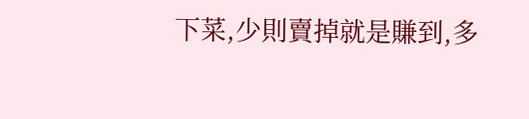下菜,少則賣掉就是賺到,多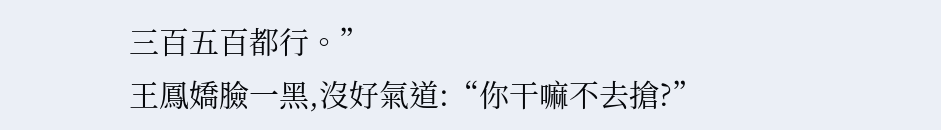三百五百都行。”
王鳳嬌臉一黑,沒好氣道:“你干嘛不去搶?”